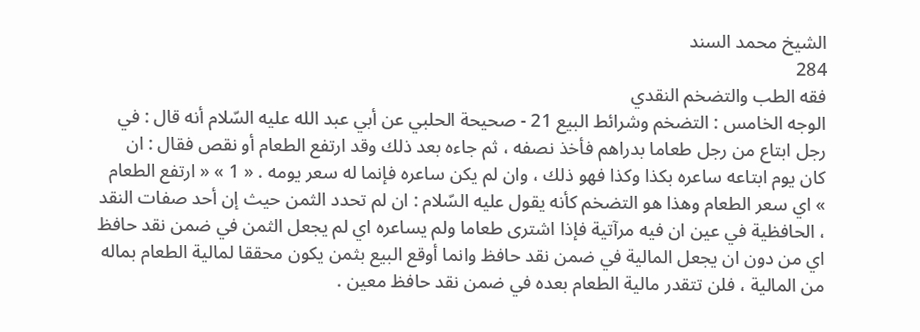الشيخ محمد السند
284
فقه الطب والتضخم النقدي
الوجه الخامس : التضخم وشرائط البيع 21 - صحيحة الحلبي عن أبي عبد الله عليه السّلام أنه قال : في رجل ابتاع من رجل طعاما بدراهم فأخذ نصفه ، ثم جاءه بعد ذلك وقد ارتفع الطعام أو نقص فقال : ان كان يوم ابتاعه ساعره بكذا وكذا فهو ذلك ، وان لم يكن ساعره فإنما له سعر يومه . « 1 » « ارتفع الطعام » اي سعر الطعام وهذا هو التضخم كأنه يقول عليه السّلام : ان لم تحدد الثمن حيث إن أحد صفات النقد ، الحافظية في عين ان فيه مرآتية فإذا اشترى طعاما ولم يساعره اي لم يجعل الثمن في ضمن نقد حافظ اي من دون ان يجعل المالية في ضمن نقد حافظ وانما أوقع البيع بثمن يكون محققا لمالية الطعام بماله من المالية ، فلن تتقدر مالية الطعام بعده في ضمن نقد حافظ معين .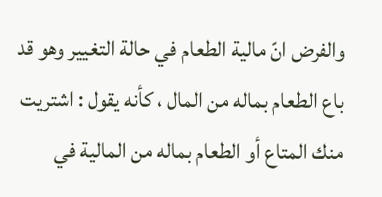والفرض انّ مالية الطعام في حالة التغيير وهو قد باع الطعام بماله من المال ، كأنه يقول : اشتريت منك المتاع أو الطعام بماله من المالية في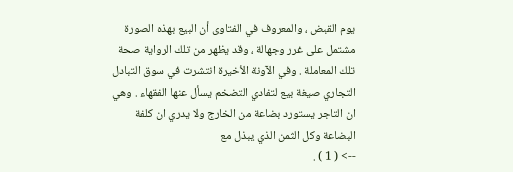يوم القبض ، والمعروف في الفتاوى أن البيع بهذه الصورة مشتمل على غرر وجهالة ، وقد يظهر من تلك الرواية صحة تلك المعاملة . وفي الآونة الأخيرة انتشرت في سوق التبادل التجاري صيغة بيع لتفادي التضخم يسأل عنها الفقهاء . وهي ان التاجر يستورد بضاعة من الخارج ولا يدري ان كلفة البضاعة وكل الثمن الذي يبذل مع
--> ( 1 ) .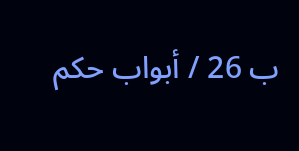ب 26 / أبواب حكم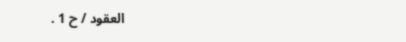العقود / ح 1 .